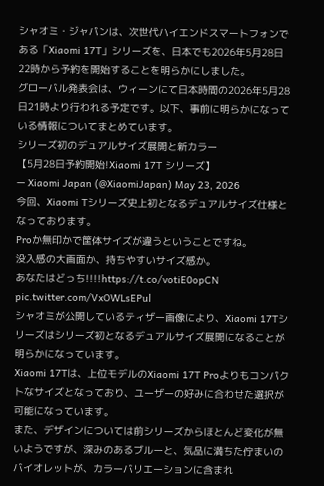シャオミ・ジャパンは、次世代ハイエンドスマートフォンである「Xiaomi 17T」シリーズを、日本でも2026年5月28日22時から予約を開始することを明らかにしました。
グローバル発表会は、ウィーンにて日本時間の2026年5月28日21時より行われる予定です。以下、事前に明らかになっている情報についてまとめています。
シリーズ初のデュアルサイズ展開と新カラー
【5月28日予約開始!Xiaomi 17T シリーズ】
— Xiaomi Japan (@XiaomiJapan) May 23, 2026
今回、Xiaomi Tシリーズ史上初となるデュアルサイズ仕様となっております。
Proか無印かで筐体サイズが違うということですね。
没入感の大画面か、持ちやすいサイズ感か。
あなたはどっち!!!!https://t.co/votiE0opCN pic.twitter.com/VxOWLsEPul
シャオミが公開しているティザー画像により、Xiaomi 17Tシリーズはシリーズ初となるデュアルサイズ展開になることが明らかになっています。
Xiaomi 17Tは、上位モデルのXiaomi 17T Proよりもコンパクトなサイズとなっており、ユーザーの好みに合わせた選択が可能になっています。
また、デザインについては前シリーズからほとんど変化が無いようですが、深みのあるブルーと、気品に満ちた佇まいのバイオレットが、カラーバリエーションに含まれ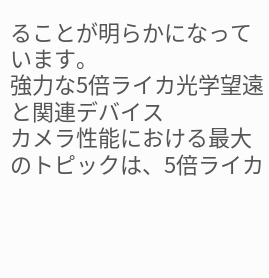ることが明らかになっています。
強力な5倍ライカ光学望遠と関連デバイス
カメラ性能における最大のトピックは、5倍ライカ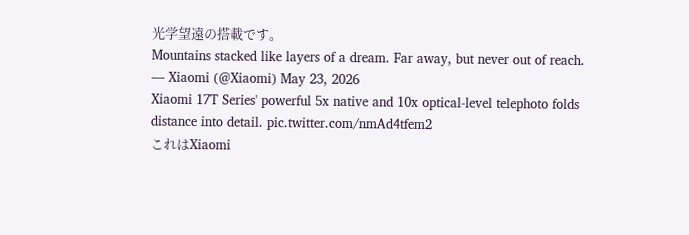光学望遠の搭載です。
Mountains stacked like layers of a dream. Far away, but never out of reach.
— Xiaomi (@Xiaomi) May 23, 2026
Xiaomi 17T Series' powerful 5x native and 10x optical-level telephoto folds distance into detail. pic.twitter.com/nmAd4tfem2
これはXiaomi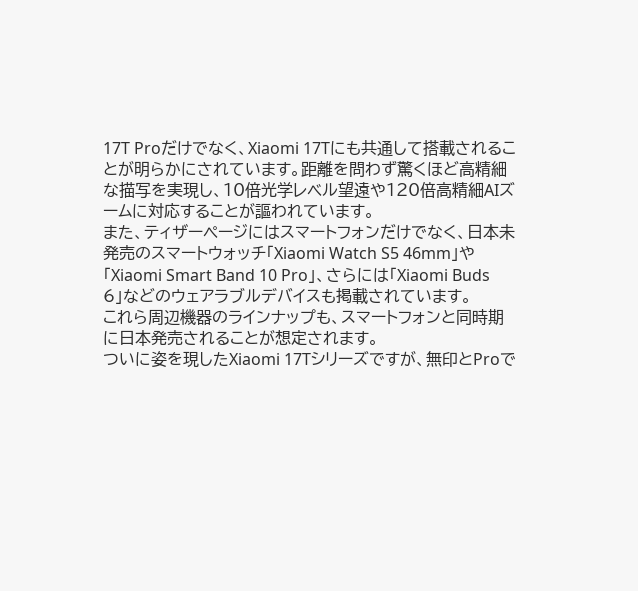17T Proだけでなく、Xiaomi 17Tにも共通して搭載されることが明らかにされています。距離を問わず驚くほど高精細な描写を実現し、10倍光学レベル望遠や120倍高精細AIズームに対応することが謳われています。
また、ティザーページにはスマートフォンだけでなく、日本未発売のスマートウォッチ「Xiaomi Watch S5 46mm」や「Xiaomi Smart Band 10 Pro」、さらには「Xiaomi Buds 6」などのウェアラブルデバイスも掲載されています。
これら周辺機器のラインナップも、スマートフォンと同時期に日本発売されることが想定されます。
ついに姿を現したXiaomi 17Tシリーズですが、無印とProで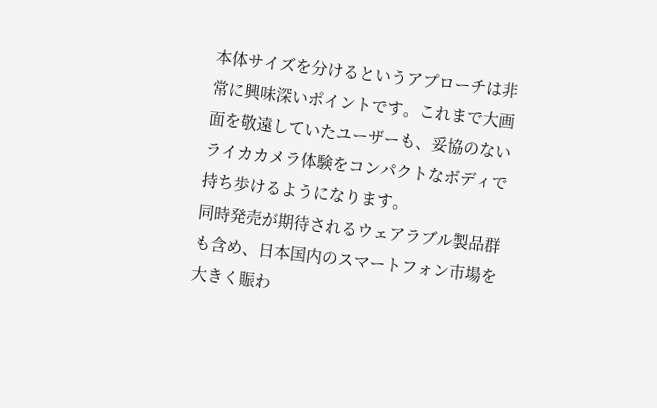本体サイズを分けるというアプローチは非常に興味深いポイントです。これまで大画面を敬遠していたユーザーも、妥協のないライカカメラ体験をコンパクトなボディで持ち歩けるようになります。
同時発売が期待されるウェアラブル製品群も含め、日本国内のスマートフォン市場を大きく賑わ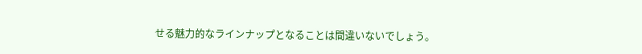せる魅力的なラインナップとなることは間違いないでしょう。